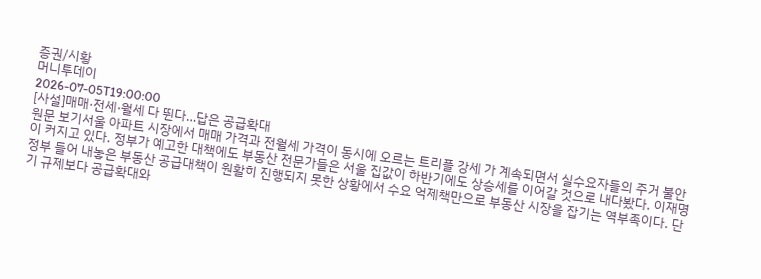증권/시황
머니투데이
2026-07-05T19:00:00
[사설]매매·전세·월세 다 뛴다…답은 공급확대
원문 보기서울 아파트 시장에서 매매 가격과 전월세 가격이 동시에 오르는 트리플 강세 가 계속되면서 실수요자들의 주거 불안이 커지고 있다. 정부가 예고한 대책에도 부동산 전문가들은 서울 집값이 하반기에도 상승세를 이어갈 것으로 내다봤다. 이재명 정부 들어 내놓은 부동산 공급대책이 원활히 진행되지 못한 상황에서 수요 억제책만으로 부동산 시장을 잡기는 역부족이다. 단기 규제보다 공급확대와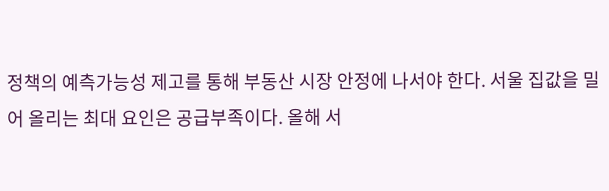정책의 예측가능성 제고를 통해 부동산 시장 안정에 나서야 한다. 서울 집값을 밀어 올리는 최대 요인은 공급부족이다. 올해 서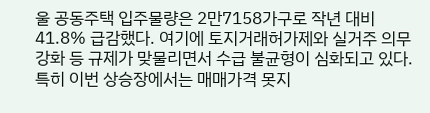울 공동주택 입주물량은 2만7158가구로 작년 대비 41.8% 급감했다. 여기에 토지거래허가제와 실거주 의무 강화 등 규제가 맞물리면서 수급 불균형이 심화되고 있다. 특히 이번 상승장에서는 매매가격 못지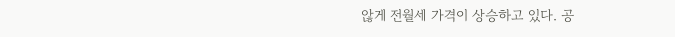않게 전월세 가격이 상승하고 있다. 공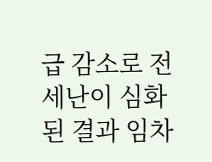급 감소로 전세난이 심화된 결과 임차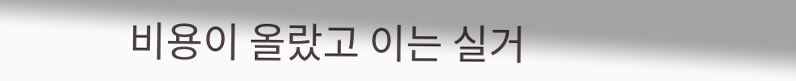비용이 올랐고 이는 실거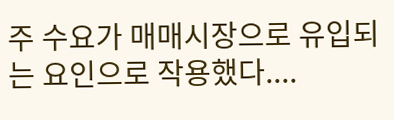주 수요가 매매시장으로 유입되는 요인으로 작용했다....